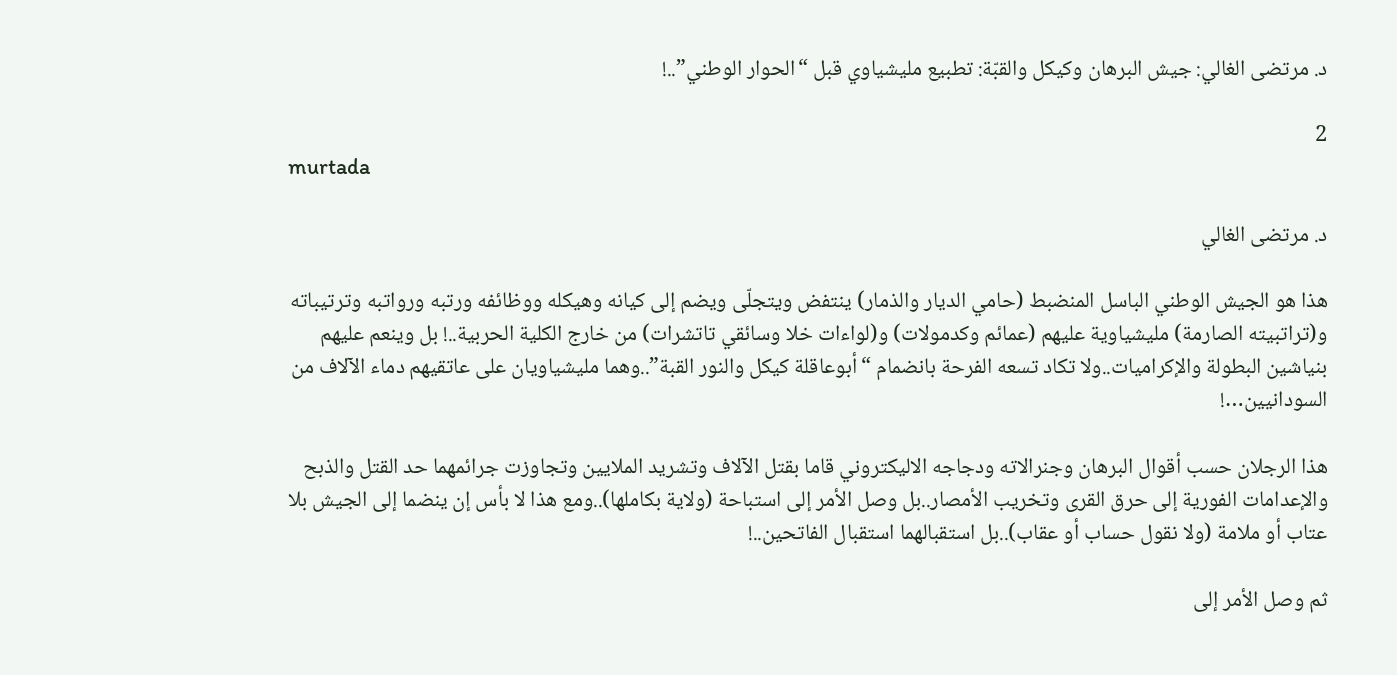د. مرتضى الغالي: جيش البرهان وكيكل والقبّة: تطبيع مليشياوي قبل “الحوار الوطني”..!

2
murtada

د. مرتضى الغالي

هذا هو الجيش الوطني الباسل المنضبط (حامي الديار والذمار) ينتفض ويتجلّى ويضم إلى كيانه وهيكله ووظائفه ورتبه ورواتبه وترتيباته و(تراتبيته الصارمة) مليشياوية عليهم (عمائم وكدمولات) و(لواءات خلا وسائقي تاتشرات) من خارج الكلية الحربية..! بل وينعم عليهم بنياشين البطولة والإكراميات..ولا تكاد تسعه الفرحة بانضمام “أبوعاقلة كيكل والنور القبة”..وهما مليشياويان على عاتقيهم دماء الآلاف من السودانيين…!

هذا الرجلان حسب أقوال البرهان وجنرالاته ودجاجه الاليكتروني قاما بقتل الآلاف وتشريد الملايين وتجاوزت جرائمهما حد القتل والذبح والإعدامات الفورية إلى حرق القرى وتخريب الأمصار..بل وصل الأمر إلى استباحة (ولاية بكاملها)..ومع هذا لا بأس إن ينضما إلى الجيش بلا عتاب أو ملامة (ولا نقول حساب أو عقاب)..بل استقبالهما استقبال الفاتحين..!

ثم وصل الأمر إلى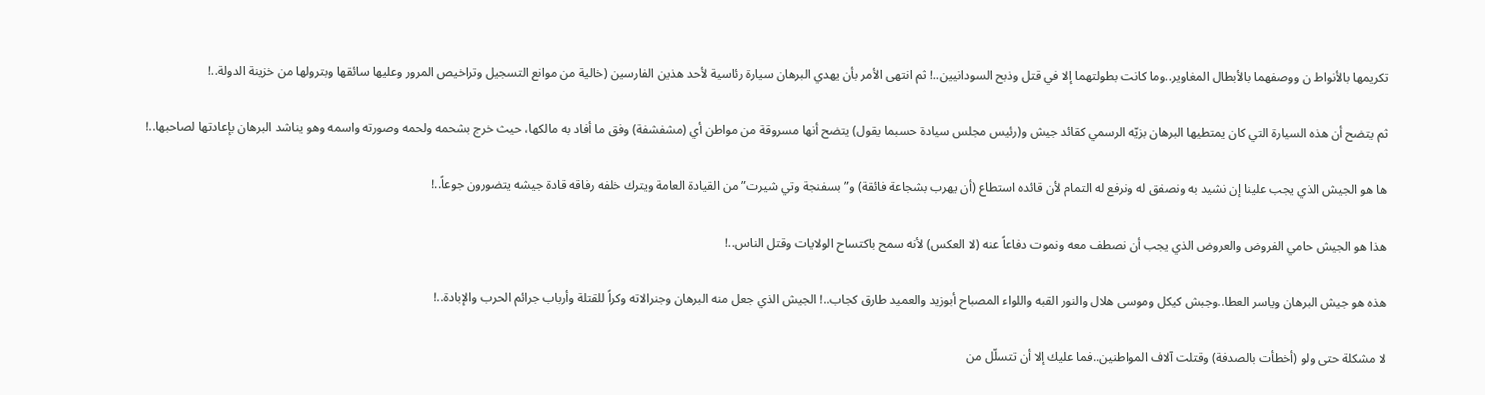تكريمها بالأنواط ن ووصفهما بالأبطال المغاوير..وما كانت بطولتهما إلا في قتل وذبح السودانيين..! ثم انتهى الأمر بأن يهدي البرهان سيارة رئاسية لأحد هذين الفارسين (خالية من موانع التسجيل وتراخيص المرور وعليها سائقها وبترولها من خزينة الدولة..!

ثم يتضح أن هذه السيارة التي كان يمتطيها البرهان بزيّه الرسمي كقائد جيش و(رئيس مجلس سيادة حسبما يقول) يتضح أنها مسروقة من مواطن أي (مشفشفة) وفق ما أفاد به مالكها، حيث خرج بشحمه ولحمه وصورته واسمه وهو يناشد البرهان بإعادتها لصاحبها..!

ها هو الجيش الذي يجب علينا إن نشيد به ونصفق له ونرفع له التمام لأن قائده استطاع (أن يهرب بشجاعة فائقة) و”بسفنجة وتي شيرت” من القيادة العامة ويترك خلفه رفاقه قادة جيشه يتضورون جوعاً..!

هذا هو الجيش حامي الفروض والعروض الذي يجب أن نصطف معه ونموت دفاعاً عنه (لا العكس) لأنه سمح باكتساح الولايات وقتل الناس..!

هذه هو جيش البرهان وياسر العطا..وجبش كيكل وموسى هلال والنور القبه واللواء المصباح أبوزيد والعميد طارق كجاب..! الجيش الذي جعل منه البرهان وجنرالاته وكراً للقتلة وأرباب جرائم الحرب والإبادة..!

لا مشكلة حتى ولو (أخطأت بالصدفة) وقتلت آلاف المواطنين..فما عليك إلا أن تتسلّل من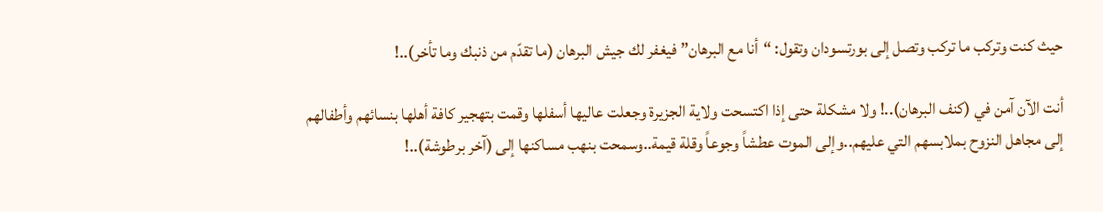حيث كنت وتركب ما تركب وتصل إلى بورتسودان وتقول: “أنا مع البرهان” فيغفر لك جيش البرهان (ما تقدّم من ذنبك وما تأخر)..!

أنت الآن آمن في (كنف البرهان)..! ولا مشكلة حتى إذا اكتسحت ولاية الجزيرة وجعلت عاليها أسفلها وقمت بتهجير كافة أهلها بنسائهم وأطفالهم إلى مجاهل النزوح بملابسهم التي عليهم..وإلى الموت عطشاً وجوعاً وقلة قيمة..وسمحت بنهب مساكنها إلى (آخر برطوشة)..!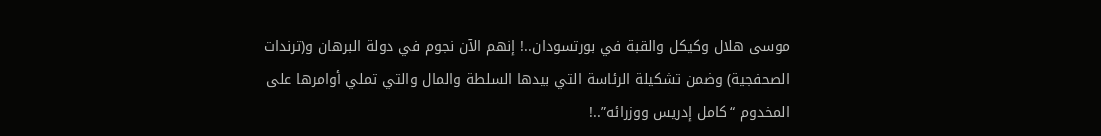موسى هلال وكيكل والقبة في بورتسودان..! إنهم الآن نجوم في دولة البرهان و(ترندات الصحفجية) وضمن تشكيلة الرئاسة التي بيدها السلطة والمال والتي تملي أوامرها على المخدوم “كامل إدريس ووزرائه”..!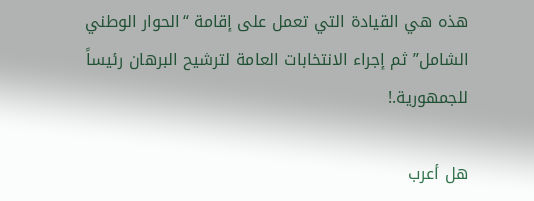هذه هي القيادة التي تعمل على إقامة “الحوار الوطني الشامل” ثم إجراء الانتخابات العامة لترشيح البرهان رئيساً للجمهورية.!

هل أعرب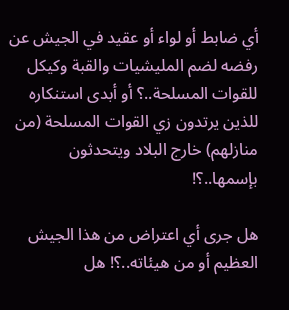أي ضابط أو لواء أو عقيد في الجيش عن رفضه لضم المليشيات والقبة وكيكل للقوات المسلحة..؟ أو أبدى استنكاره للذين يرتدون زي القوات المسلحة (من منازلهم) خارج البلاد ويتحدثون بإسمها..؟!

هل جرى أي اعتراض من هذا الجيش العظيم أو من هيئاته..؟! هل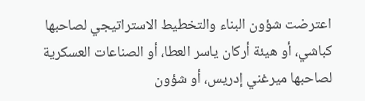اعترضت شؤون البناء والتخطيط الاستراتيجي لصاحبها كباشي، أو هيئة أركان ياسر العطا، أو الصناعات العسكرية لصاحبها ميرغني إدريس، أو شؤون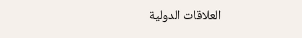العلاقات الدولية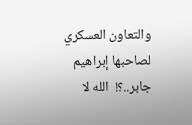والتعاون العسكري لصاحبها إبراهيم جابر..؟!  الله لا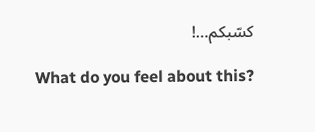كسّبكم…!

What do you feel about this?